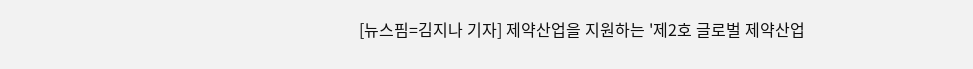[뉴스핌=김지나 기자] 제약산업을 지원하는 '제2호 글로벌 제약산업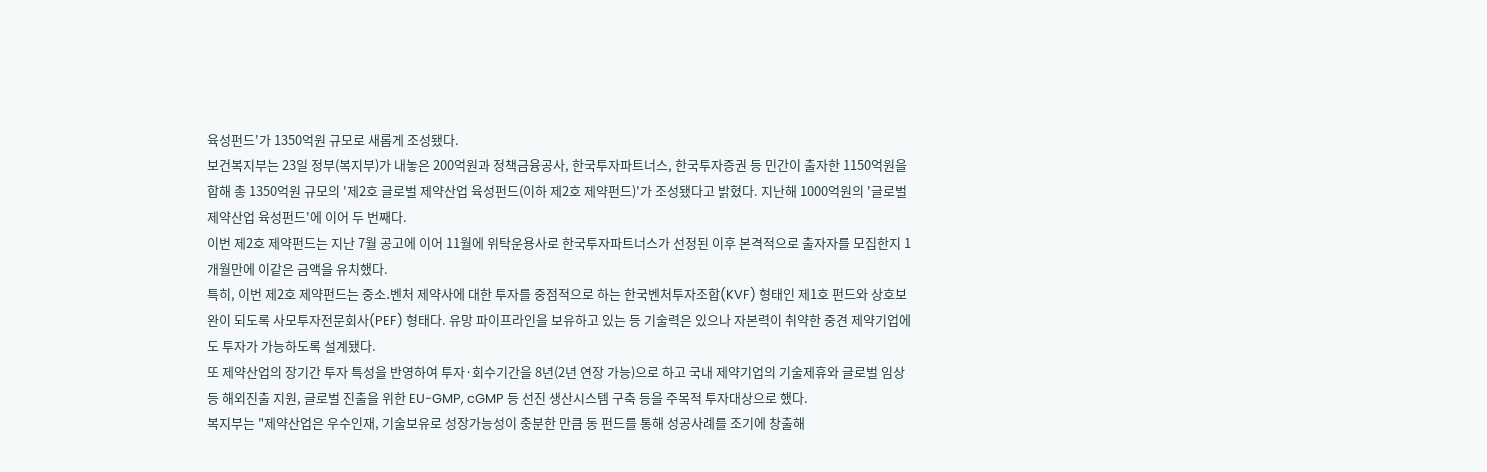육성펀드'가 1350억원 규모로 새롭게 조성됐다.
보건복지부는 23일 정부(복지부)가 내놓은 200억원과 정책금융공사, 한국투자파트너스, 한국투자증권 등 민간이 출자한 1150억원을 합해 총 1350억원 규모의 '제2호 글로벌 제약산업 육성펀드(이하 제2호 제약펀드)'가 조성됐다고 밝혔다. 지난해 1000억원의 '글로벌 제약산업 육성펀드'에 이어 두 번째다.
이번 제2호 제약펀드는 지난 7월 공고에 이어 11월에 위탁운용사로 한국투자파트너스가 선정된 이후 본격적으로 출자자를 모집한지 1개월만에 이같은 금액을 유치했다.
특히, 이번 제2호 제약펀드는 중소․벤처 제약사에 대한 투자를 중점적으로 하는 한국벤처투자조합(KVF) 형태인 제1호 펀드와 상호보완이 되도록 사모투자전문회사(PEF) 형태다. 유망 파이프라인을 보유하고 있는 등 기술력은 있으나 자본력이 취약한 중견 제약기업에도 투자가 가능하도록 설계됐다.
또 제약산업의 장기간 투자 특성을 반영하여 투자·회수기간을 8년(2년 연장 가능)으로 하고 국내 제약기업의 기술제휴와 글로벌 임상 등 해외진출 지원, 글로벌 진출을 위한 EU-GMP, cGMP 등 선진 생산시스템 구축 등을 주목적 투자대상으로 했다.
복지부는 "제약산업은 우수인재, 기술보유로 성장가능성이 충분한 만큼 동 펀드를 통해 성공사례를 조기에 창출해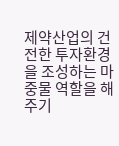제약산업의 건전한 투자환경을 조성하는 마중물 역할을 해주기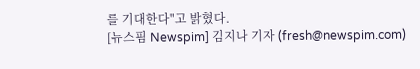를 기대한다"고 밝혔다.
[뉴스핌 Newspim] 김지나 기자 (fresh@newspim.com)